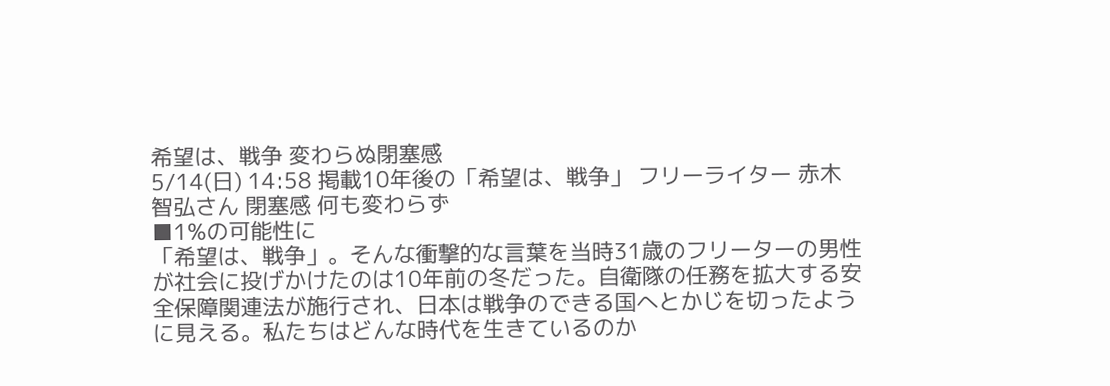希望は、戦争 変わらぬ閉塞感
5/14(日) 14:58 掲載10年後の「希望は、戦争」 フリーライター 赤木智弘さん 閉塞感 何も変わらず
■1%の可能性に
「希望は、戦争」。そんな衝撃的な言葉を当時31歳のフリーターの男性が社会に投げかけたのは10年前の冬だった。自衛隊の任務を拡大する安全保障関連法が施行され、日本は戦争のできる国へとかじを切ったように見える。私たちはどんな時代を生きているのか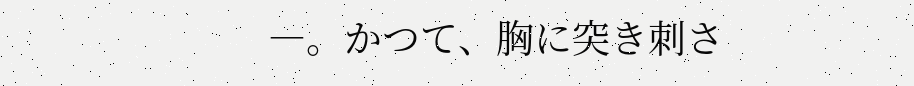―。かつて、胸に突き刺さ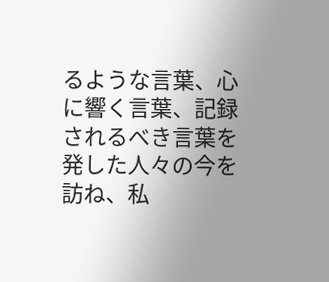るような言葉、心に響く言葉、記録されるべき言葉を発した人々の今を訪ね、私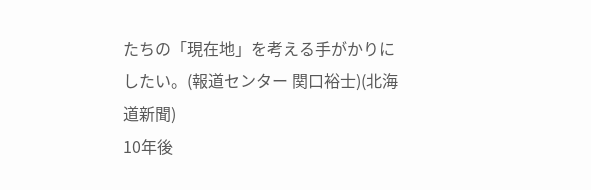たちの「現在地」を考える手がかりにしたい。(報道センター 関口裕士)(北海道新聞)
10年後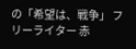の「希望は、戦争」 フリーライター 赤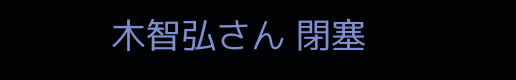木智弘さん 閉塞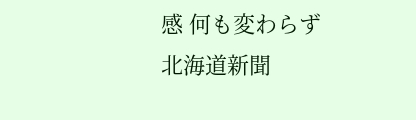感 何も変わらず
北海道新聞